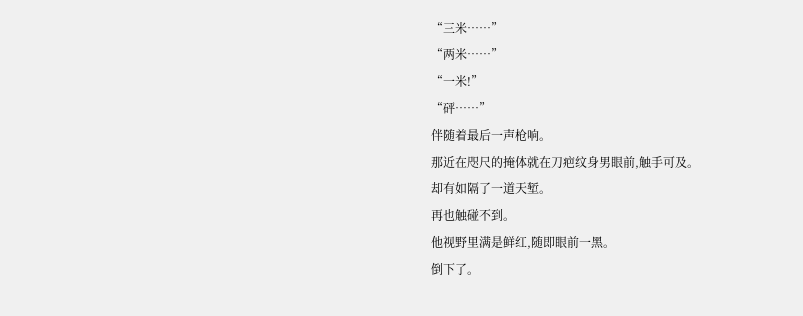“三米……”
“两米……”
“一米!”
“砰……”
伴随着最后一声枪响。
那近在咫尺的掩体就在刀疤纹身男眼前,触手可及。
却有如隔了一道天堑。
再也触碰不到。
他视野里满是鲜红,随即眼前一黑。
倒下了。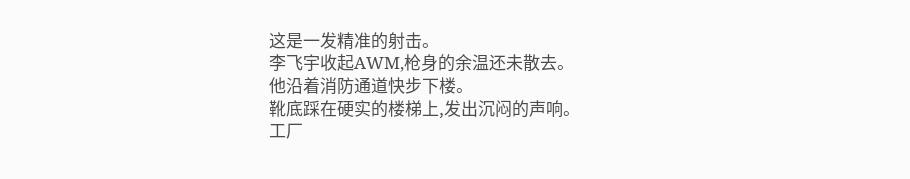这是一发精准的射击。
李飞宇收起AWM,枪身的余温还未散去。
他沿着消防通道快步下楼。
靴底踩在硬实的楼梯上,发出沉闷的声响。
工厂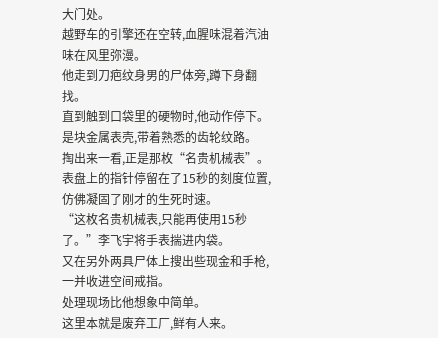大门处。
越野车的引擎还在空转,血腥味混着汽油味在风里弥漫。
他走到刀疤纹身男的尸体旁,蹲下身翻找。
直到触到口袋里的硬物时,他动作停下。
是块金属表壳,带着熟悉的齿轮纹路。
掏出来一看,正是那枚“名贵机械表”。
表盘上的指针停留在了15秒的刻度位置,仿佛凝固了刚才的生死时速。
“这枚名贵机械表,只能再使用15秒了。”李飞宇将手表揣进内袋。
又在另外两具尸体上搜出些现金和手枪,一并收进空间戒指。
处理现场比他想象中简单。
这里本就是废弃工厂,鲜有人来。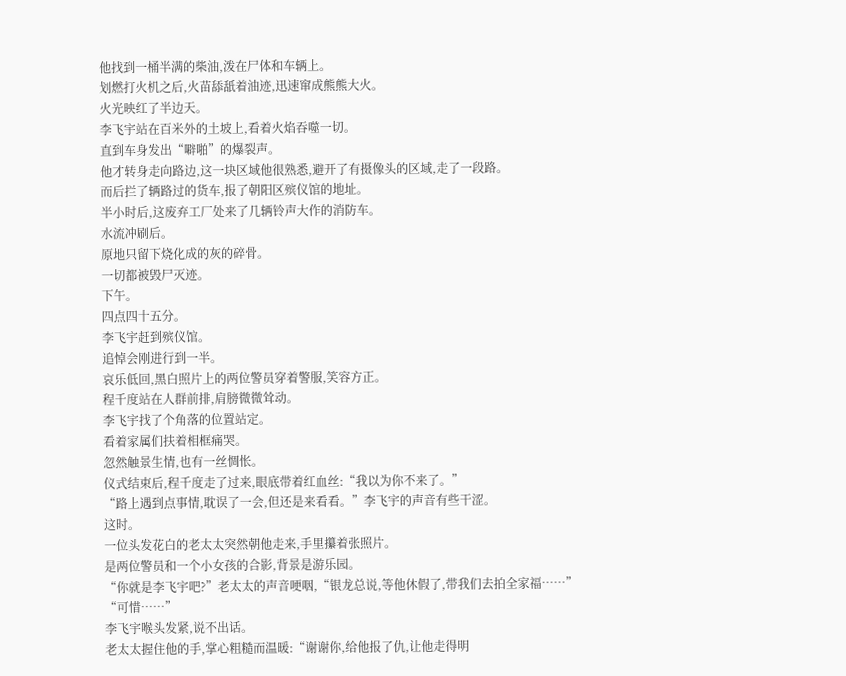他找到一桶半满的柴油,泼在尸体和车辆上。
划燃打火机之后,火苗舔舐着油迹,迅速窜成熊熊大火。
火光映红了半边天。
李飞宇站在百米外的土坡上,看着火焰吞噬一切。
直到车身发出“噼啪”的爆裂声。
他才转身走向路边,这一块区域他很熟悉,避开了有摄像头的区域,走了一段路。
而后拦了辆路过的货车,报了朝阳区殡仪馆的地址。
半小时后,这废弃工厂处来了几辆铃声大作的消防车。
水流冲刷后。
原地只留下烧化成的灰的碎骨。
一切都被毁尸灭迹。
下午。
四点四十五分。
李飞宇赶到殡仪馆。
追悼会刚进行到一半。
哀乐低回,黑白照片上的两位警员穿着警服,笑容方正。
程千度站在人群前排,肩膀微微耸动。
李飞宇找了个角落的位置站定。
看着家属们扶着相框痛哭。
忽然触景生情,也有一丝惆怅。
仪式结束后,程千度走了过来,眼底带着红血丝:“我以为你不来了。”
“路上遇到点事情,耽误了一会,但还是来看看。”李飞宇的声音有些干涩。
这时。
一位头发花白的老太太突然朝他走来,手里攥着张照片。
是两位警员和一个小女孩的合影,背景是游乐园。
“你就是李飞宇吧?”老太太的声音哽咽,“银龙总说,等他休假了,带我们去拍全家福……”
“可惜……”
李飞宇喉头发紧,说不出话。
老太太握住他的手,掌心粗糙而温暖:“谢谢你,给他报了仇,让他走得明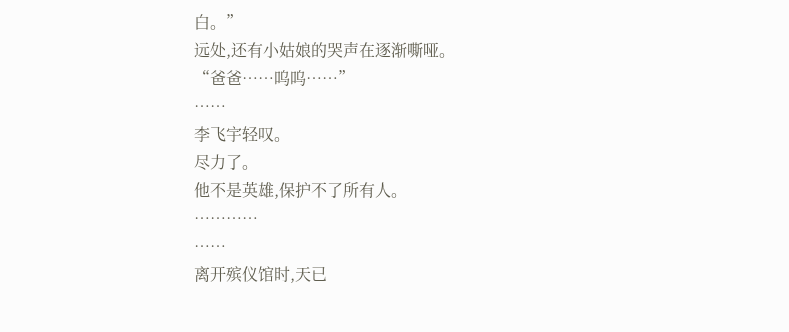白。”
远处,还有小姑娘的哭声在逐渐嘶哑。
“爸爸……呜呜……”
……
李飞宇轻叹。
尽力了。
他不是英雄,保护不了所有人。
…………
……
离开殡仪馆时,天已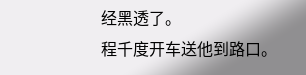经黑透了。
程千度开车送他到路口。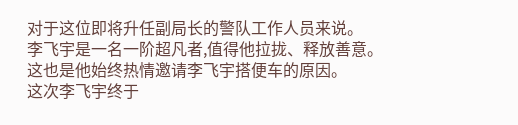对于这位即将升任副局长的警队工作人员来说。
李飞宇是一名一阶超凡者,值得他拉拢、释放善意。
这也是他始终热情邀请李飞宇搭便车的原因。
这次李飞宇终于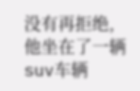没有再拒绝,他坐在了一辆suv车辆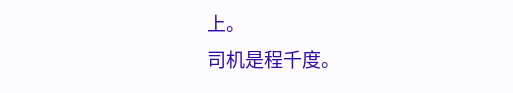上。
司机是程千度。